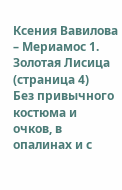Ксения Вавилова – Мериамос 1. Золотая Лисица (страница 4)
Без привычного костюма и очков, в опалинах и с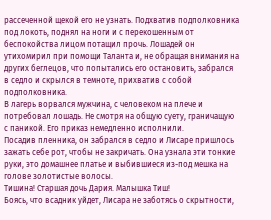рассеченной щекой его не узнать. Подхватив подполковника под локоть, поднял на ноги и с перекошенным от беспокойства лицом потащил прочь. Лошадей он утихомирил при помощи Таланта и, не обращая внимания на других беглецов, что попытались его остановить, забрался в седло и скрылся в темноте, прихватив с собой подполковника.
В лагерь ворвался мужчина, с человеком на плече и потребовал лошадь. Не смотря на общую суету, граничащую с паникой. Его приказ немедленно исполнили.
Посадив пленника, он забрался в седло и Лисаре пришлось зажать себе рот, чтобы не закричать. Она узнала эти тонкие руки, это домашнее платье и выбившиеся из-под мешка на голове золотистые волосы.
Тишина! Старшая дочь Дария. Малышка Тиш!
Боясь, что всадник уйдет, Лисара не заботясь о скрытности,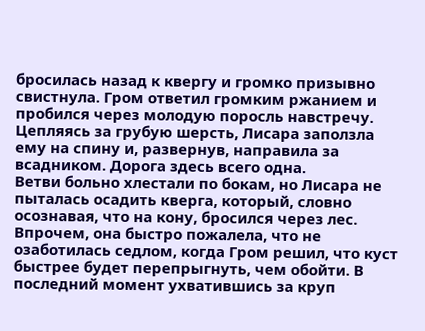бросилась назад к квергу и громко призывно свистнула. Гром ответил громким ржанием и пробился через молодую поросль навстречу. Цепляясь за грубую шерсть, Лисара заползла ему на спину и, развернув, направила за всадником. Дорога здесь всего одна.
Ветви больно хлестали по бокам, но Лисара не пыталась осадить кверга, который, словно осознавая, что на кону, бросился через лес. Впрочем, она быстро пожалела, что не озаботилась седлом, когда Гром решил, что куст быстрее будет перепрыгнуть, чем обойти. В последний момент ухватившись за круп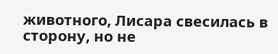животного, Лисара свесилась в сторону, но не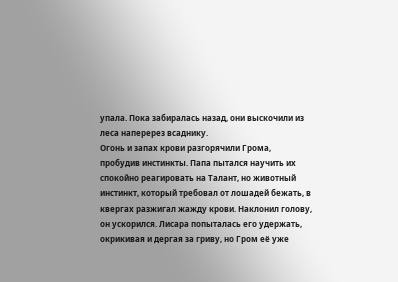упала. Пока забиралась назад, они выскочили из леса наперерез всаднику.
Огонь и запах крови разгорячили Грома, пробудив инстинкты. Папа пытался научить их спокойно реагировать на Талант, но животный инстинкт, который требовал от лошадей бежать, в квергах разжигал жажду крови. Наклонил голову, он ускорился. Лисара попыталась его удержать, окрикивая и дергая за гриву, но Гром её уже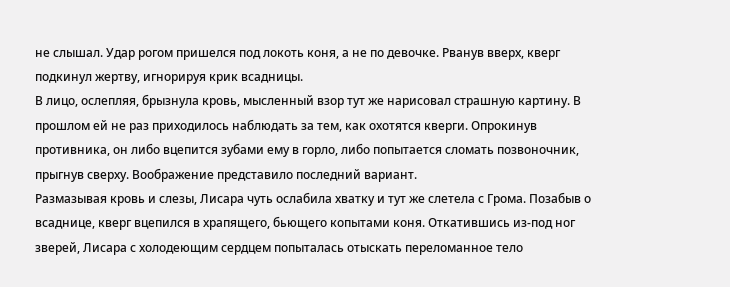не слышал. Удар рогом пришелся под локоть коня, а не по девочке. Рванув вверх, кверг подкинул жертву, игнорируя крик всадницы.
В лицо, ослепляя, брызнула кровь, мысленный взор тут же нарисовал страшную картину. В прошлом ей не раз приходилось наблюдать за тем, как охотятся кверги. Опрокинув противника, он либо вцепится зубами ему в горло, либо попытается сломать позвоночник, прыгнув сверху. Воображение представило последний вариант.
Размазывая кровь и слезы, Лисара чуть ослабила хватку и тут же слетела с Грома. Позабыв о всаднице, кверг вцепился в храпящего, бьющего копытами коня. Откатившись из-под ног зверей, Лисара с холодеющим сердцем попыталась отыскать переломанное тело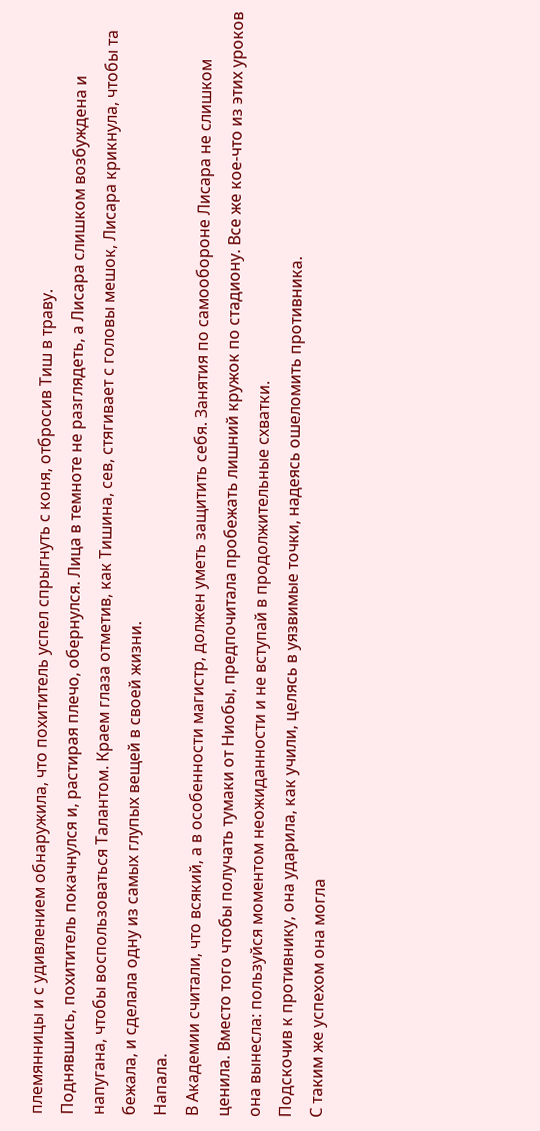племянницы и с удивлением обнаружила, что похититель успел спрыгнуть с коня, отбросив Тиш в траву.
Поднявшись, похититель покачнулся и, растирая плечо, обернулся. Лица в темноте не разглядеть, а Лисара слишком возбуждена и напугана, чтобы воспользоваться Талантом. Краем глаза отметив, как Тишина, сев, стягивает с головы мешок, Лисара крикнула, чтобы та бежала, и сделала одну из самых глупых вещей в своей жизни.
Напала.
В Академии считали, что всякий, а в особенности магистр, должен уметь защитить себя. Занятия по самообороне Лисара не слишком ценила. Вместо того чтобы получать тумаки от Ниобы, предпочитала пробежать лишний кружок по стадиону. Все же кое-что из этих уроков она вынесла: пользуйся моментом неожиданности и не вступай в продолжительные схватки.
Подскочив к противнику, она ударила, как учили, целясь в уязвимые точки, надеясь ошеломить противника.
С таким же успехом она могла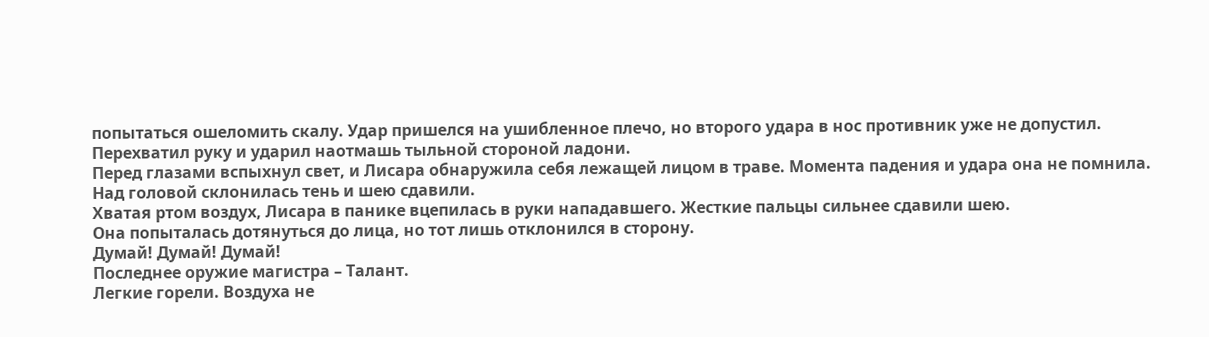попытаться ошеломить скалу. Удар пришелся на ушибленное плечо, но второго удара в нос противник уже не допустил. Перехватил руку и ударил наотмашь тыльной стороной ладони.
Перед глазами вспыхнул свет, и Лисара обнаружила себя лежащей лицом в траве. Момента падения и удара она не помнила.
Над головой склонилась тень и шею сдавили.
Хватая ртом воздух, Лисара в панике вцепилась в руки нападавшего. Жесткие пальцы сильнее сдавили шею.
Она попыталась дотянуться до лица, но тот лишь отклонился в сторону.
Думай! Думай! Думай!
Последнее оружие магистра – Талант.
Легкие горели. Воздуха не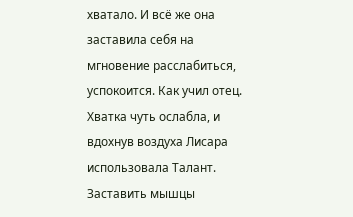хватало. И всё же она заставила себя на мгновение расслабиться, успокоится. Как учил отец. Хватка чуть ослабла, и вдохнув воздуха Лисара использовала Талант.
Заставить мышцы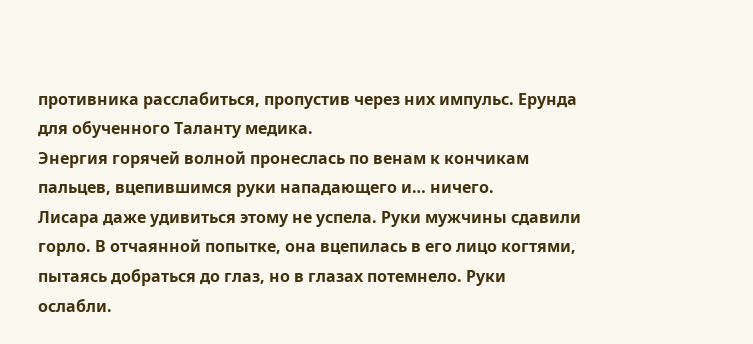противника расслабиться, пропустив через них импульс. Ерунда для обученного Таланту медика.
Энергия горячей волной пронеслась по венам к кончикам пальцев, вцепившимся руки нападающего и… ничего.
Лисара даже удивиться этому не успела. Руки мужчины сдавили горло. В отчаянной попытке, она вцепилась в его лицо когтями, пытаясь добраться до глаз, но в глазах потемнело. Руки ослабли.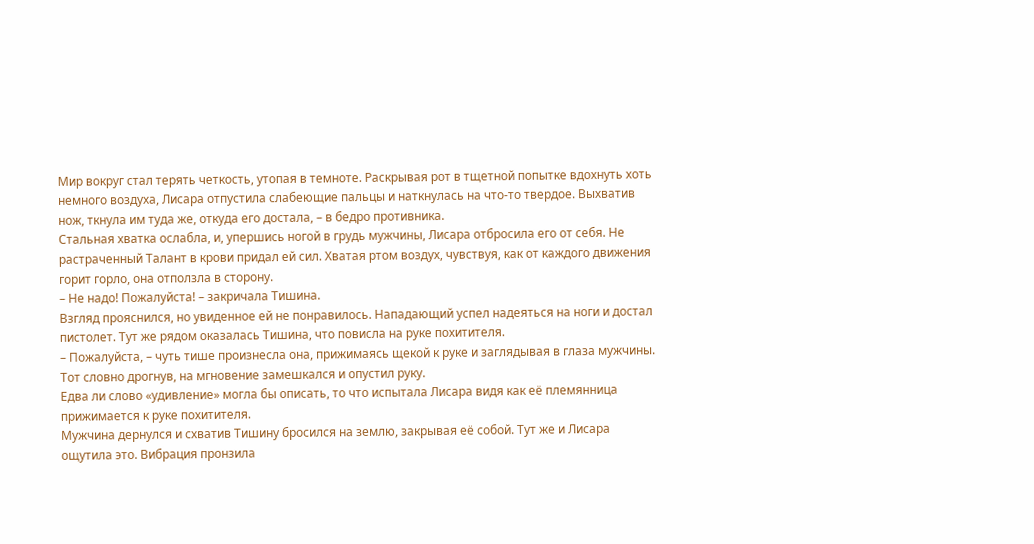Мир вокруг стал терять четкость, утопая в темноте. Раскрывая рот в тщетной попытке вдохнуть хоть немного воздуха, Лисара отпустила слабеющие пальцы и наткнулась на что-то твердое. Выхватив нож, ткнула им туда же, откуда его достала, – в бедро противника.
Стальная хватка ослабла, и, упершись ногой в грудь мужчины, Лисара отбросила его от себя. Не растраченный Талант в крови придал ей сил. Хватая ртом воздух, чувствуя, как от каждого движения горит горло, она отползла в сторону.
– Не надо! Пожалуйста! – закричала Тишина.
Взгляд прояснился, но увиденное ей не понравилось. Нападающий успел надеяться на ноги и достал пистолет. Тут же рядом оказалась Тишина, что повисла на руке похитителя.
– Пожалуйста, – чуть тише произнесла она, прижимаясь щекой к руке и заглядывая в глаза мужчины.
Тот словно дрогнув, на мгновение замешкался и опустил руку.
Едва ли слово «удивление» могла бы описать, то что испытала Лисара видя как её племянница прижимается к руке похитителя.
Мужчина дернулся и схватив Тишину бросился на землю, закрывая её собой. Тут же и Лисара ощутила это. Вибрация пронзила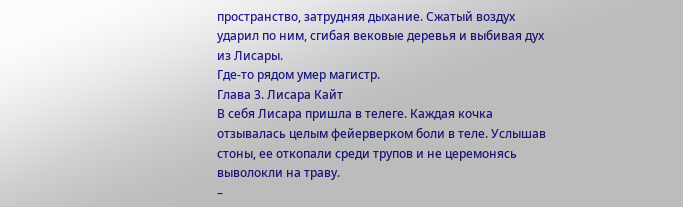пространство, затрудняя дыхание. Сжатый воздух ударил по ним, сгибая вековые деревья и выбивая дух из Лисары.
Где-то рядом умер магистр.
Глава 3. Лисара Кайт
В себя Лисара пришла в телеге. Каждая кочка отзывалась целым фейерверком боли в теле. Услышав стоны, ее откопали среди трупов и не церемонясь выволокли на траву.
–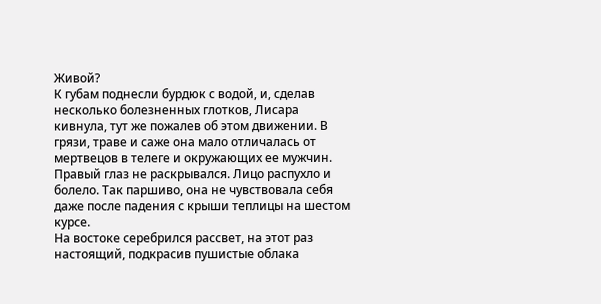Живой?
К губам поднесли бурдюк с водой, и, сделав несколько болезненных глотков, Лисара кивнула, тут же пожалев об этом движении. В грязи, траве и саже она мало отличалась от мертвецов в телеге и окружающих ее мужчин. Правый глаз не раскрывался. Лицо распухло и болело. Так паршиво, она не чувствовала себя даже после падения с крыши теплицы на шестом курсе.
На востоке серебрился рассвет, на этот раз настоящий, подкрасив пушистые облака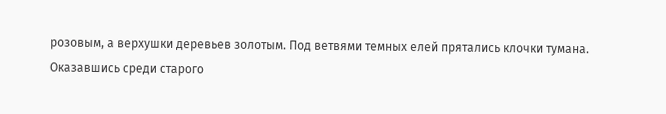розовым, а верхушки деревьев золотым. Под ветвями темных елей прятались клочки тумана.
Оказавшись среди старого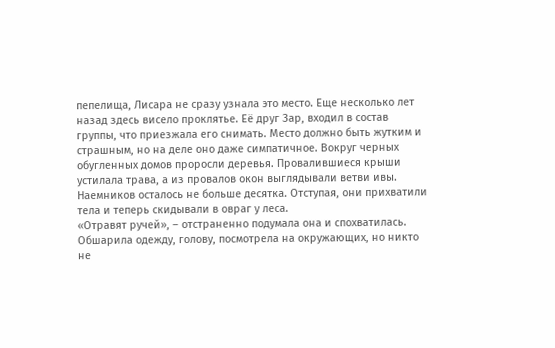пепелища, Лисара не сразу узнала это место. Еще несколько лет назад здесь висело проклятье. Её друг Зар, входил в состав группы, что приезжала его снимать. Место должно быть жутким и страшным, но на деле оно даже симпатичное. Вокруг черных обугленных домов проросли деревья. Провалившиеся крыши устилала трава, а из провалов окон выглядывали ветви ивы.
Наемников осталось не больше десятка. Отступая, они прихватили тела и теперь скидывали в овраг у леса.
«Отравят ручей», – отстраненно подумала она и спохватилась. Обшарила одежду, голову, посмотрела на окружающих, но никто не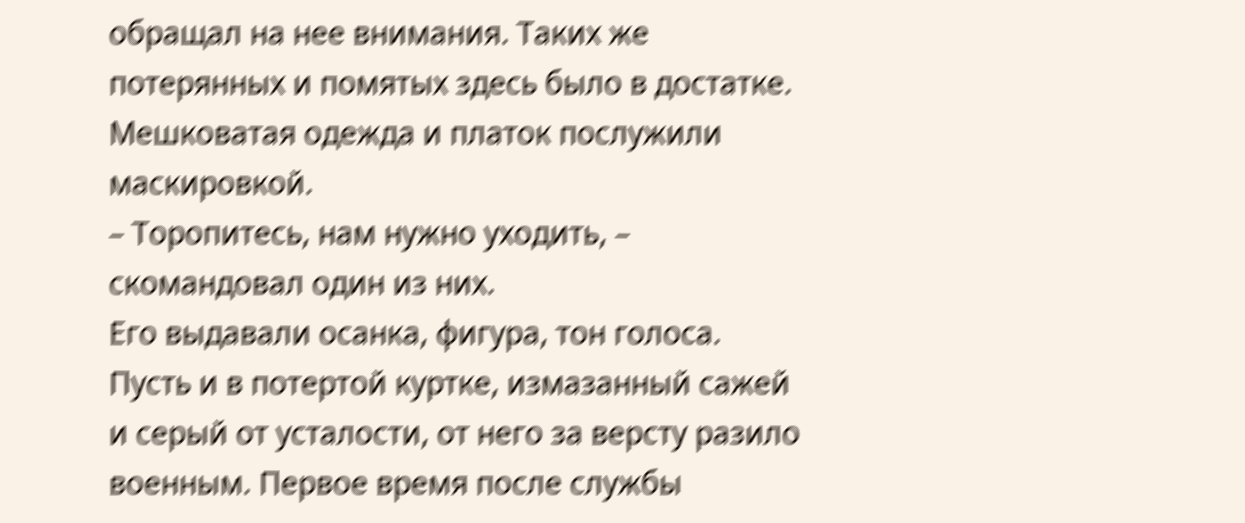обращал на нее внимания. Таких же потерянных и помятых здесь было в достатке. Мешковатая одежда и платок послужили маскировкой.
– Торопитесь, нам нужно уходить, – скомандовал один из них.
Его выдавали осанка, фигура, тон голоса. Пусть и в потертой куртке, измазанный сажей и серый от усталости, от него за версту разило военным. Первое время после службы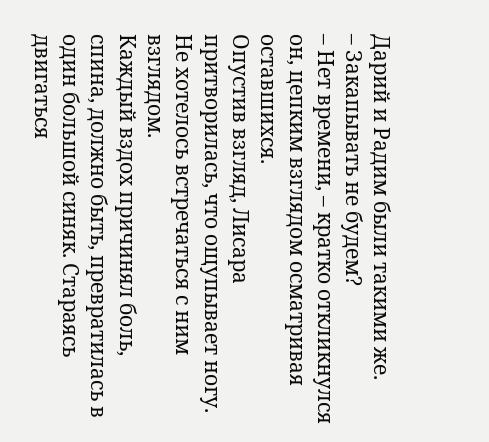Дарий и Радим были такими же.
– Закапывать не будем?
– Нет времени, – кратко откликнулся он, цепким взглядом осматривая оставшихся.
Опустив взгляд, Лисара притворилась, что ощупывает ногу. Не хотелось встречаться с ним взглядом.
Каждый вздох причинял боль, спина, должно быть, превратилась в один большой синяк. Стараясь двигаться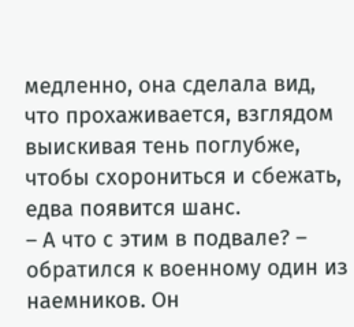медленно, она сделала вид, что прохаживается, взглядом выискивая тень поглубже, чтобы схорониться и сбежать, едва появится шанс.
– А что с этим в подвале? – обратился к военному один из наемников. Он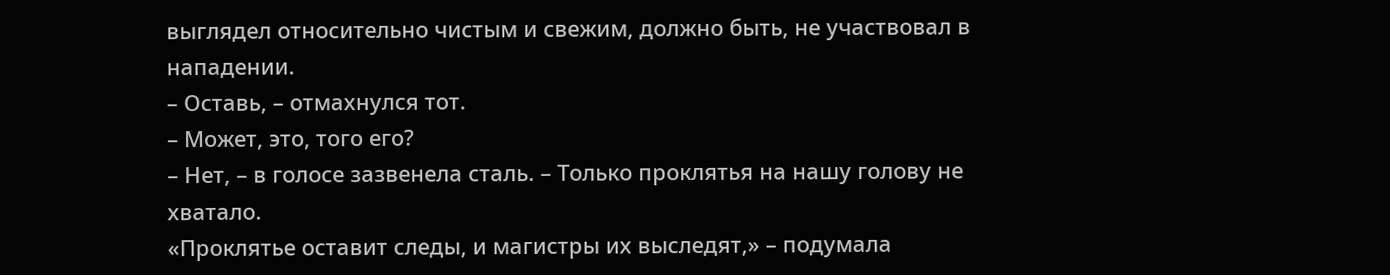выглядел относительно чистым и свежим, должно быть, не участвовал в нападении.
– Оставь, – отмахнулся тот.
– Может, это, того его?
– Нет, – в голосе зазвенела сталь. – Только проклятья на нашу голову не хватало.
«Проклятье оставит следы, и магистры их выследят,» – подумала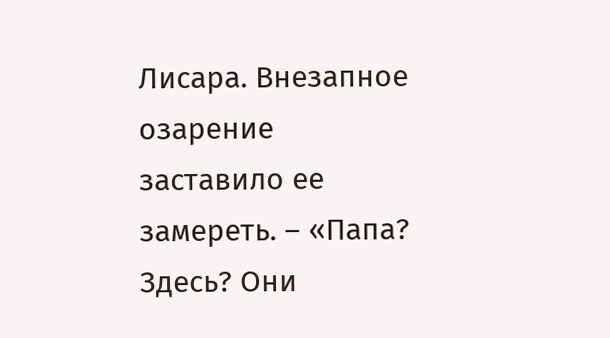Лисара. Внезапное озарение заставило ее замереть. – «Папа? Здесь? Они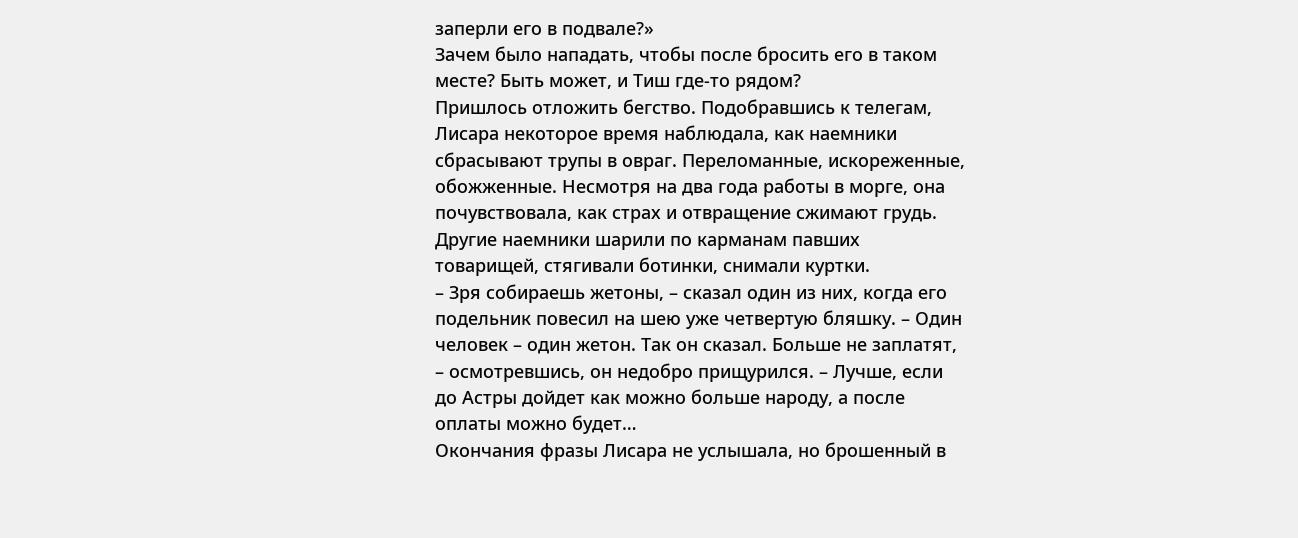заперли его в подвале?»
Зачем было нападать, чтобы после бросить его в таком месте? Быть может, и Тиш где-то рядом?
Пришлось отложить бегство. Подобравшись к телегам, Лисара некоторое время наблюдала, как наемники сбрасывают трупы в овраг. Переломанные, искореженные, обожженные. Несмотря на два года работы в морге, она почувствовала, как страх и отвращение сжимают грудь.
Другие наемники шарили по карманам павших товарищей, стягивали ботинки, снимали куртки.
– Зря собираешь жетоны, – сказал один из них, когда его подельник повесил на шею уже четвертую бляшку. – Один человек – один жетон. Так он сказал. Больше не заплатят, – осмотревшись, он недобро прищурился. – Лучше, если до Астры дойдет как можно больше народу, а после оплаты можно будет…
Окончания фразы Лисара не услышала, но брошенный в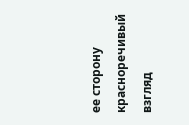ее сторону красноречивый взгляд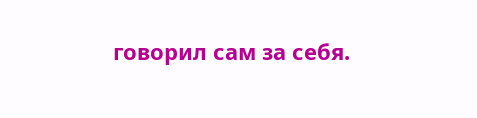говорил сам за себя.